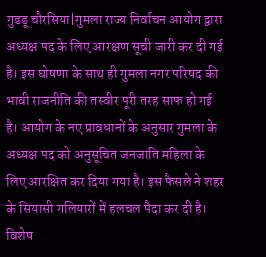गुडडू चौरसिया|गुमला राज्य निर्वाचन आयोग द्वारा अध्यक्ष पद के लिए आरक्षण सूची जारी कर दी गई है। इस घोषणा के साथ ही गुमला नगर परिषद की भावी राजनीति की तस्वीर पूरी तरह साफ हो गई है। आयोग के नए प्रावधानों के अनुसार गुमला के अध्यक्ष पद को अनुसूचित जनजाति महिला के लिए आरक्षित कर दिया गया है। इस फैसले ने शहर के सियासी गलियारों में हलचल पैदा कर दी है। विशेष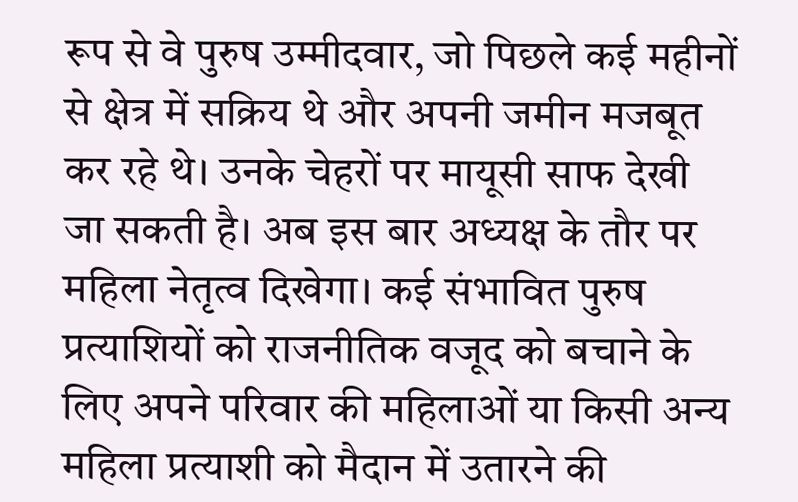रूप से वे पुरुष उम्मीदवार, जो पिछले कई महीनों से क्षेत्र में सक्रिय थे और अपनी जमीन मजबूत कर रहे थे। उनके चेहरों पर मायूसी साफ देखी जा सकती है। अब इस बार अध्यक्ष के तौर पर महिला नेतृत्व दिखेगा। कई संभावित पुरुष प्रत्याशियों को राजनीतिक वजूद को बचाने के लिए अपने परिवार की महिलाओं या किसी अन्य महिला प्रत्याशी को मैदान में उतारने की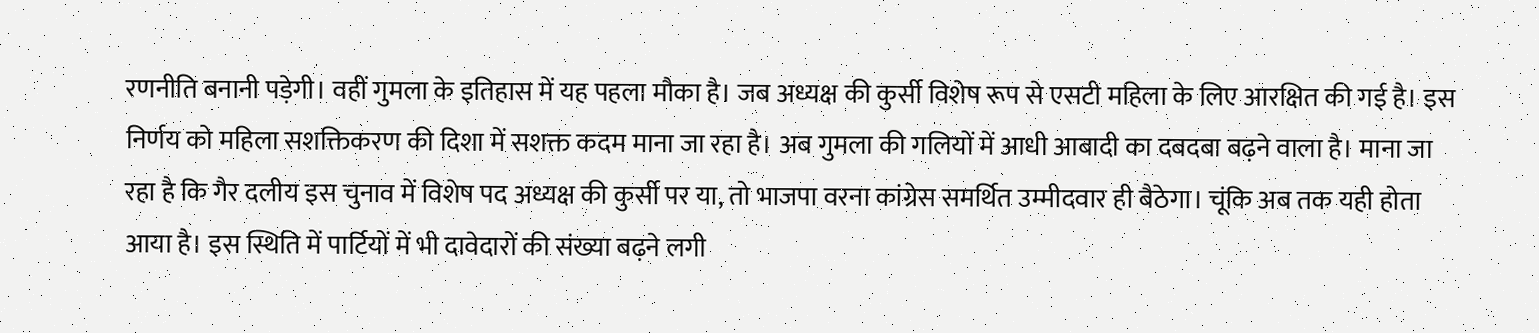रणनीति बनानी पड़ेगी। वहीं गुमला के इतिहास में यह पहला मौका है। जब अध्यक्ष की कुर्सी विशेष रूप से एसटी महिला के लिए आरक्षित की गई है। इस निर्णय को महिला सशक्तिकरण की दिशा में सशक्त कदम माना जा रहा है। अब गुमला की गलियों में आधी आबादी का दबदबा बढ़ने वाला है। माना जा रहा है कि गैर दलीय इस चुनाव में विशेष पद अध्यक्ष की कुर्सी पर या, तो भाजपा वरना कांग्रेस समर्थित उम्मीदवार ही बैठेगा। चूंकि अब तक यही होता आया है। इस स्थिति में पार्टियों में भी दावेदारों की संख्या बढ़ने लगी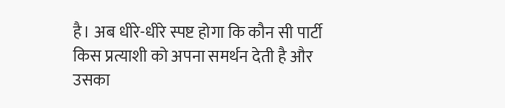है। अब धीरे-धीरे स्पष्ट होगा कि कौन सी पार्टी किस प्रत्याशी को अपना समर्थन देती है और उसका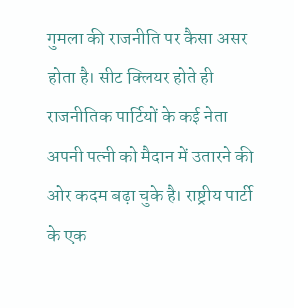गुमला की राजनीति पर कैसा असर होता है। सीट क्लियर होते ही राजनीतिक पार्टियों के कई नेता अपनी पत्नी को मैदान में उतारने की ओर कदम बढ़ा चुके है। राष्ट्रीय पार्टी के एक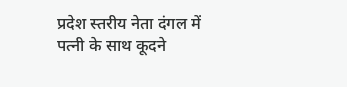प्रदेश स्तरीय नेता दंगल में पत्नी के साथ कूदने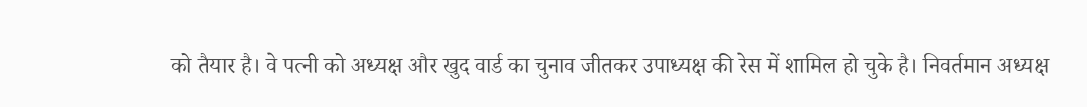को तैयार है। वे पत्नी को अध्यक्ष और खुद वार्ड का चुनाव जीतकर उपाध्यक्ष की रेस में शामिल हो चुके है। निवर्तमान अध्यक्ष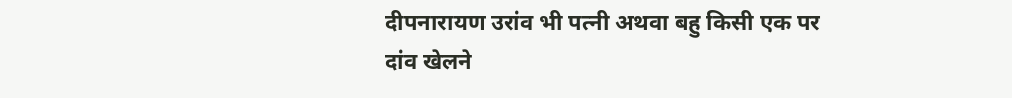दीपनारायण उरांव भी पत्नी अथवा बहु किसी एक पर दांव खेलने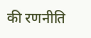की रणनीति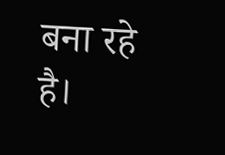बना रहे है।